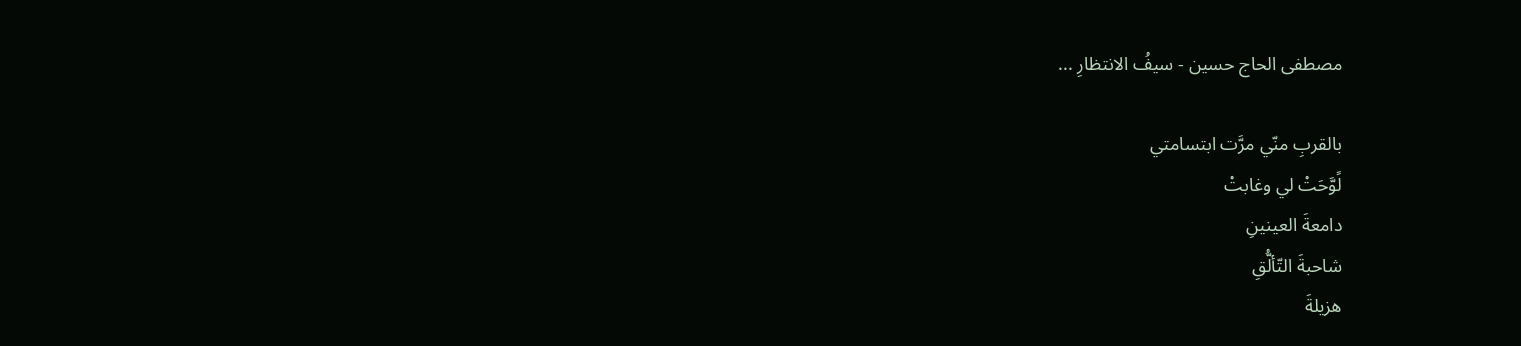مصطفى الحاج حسين - سيفُ الانتظارِ ...

بالقربِ منّي مرَّت ابتسامتي
لًوَّحَتْ لي وغابتْ
دامعةَ العينينِ
شاحبةَ التّألُّقِ
هزيلةَ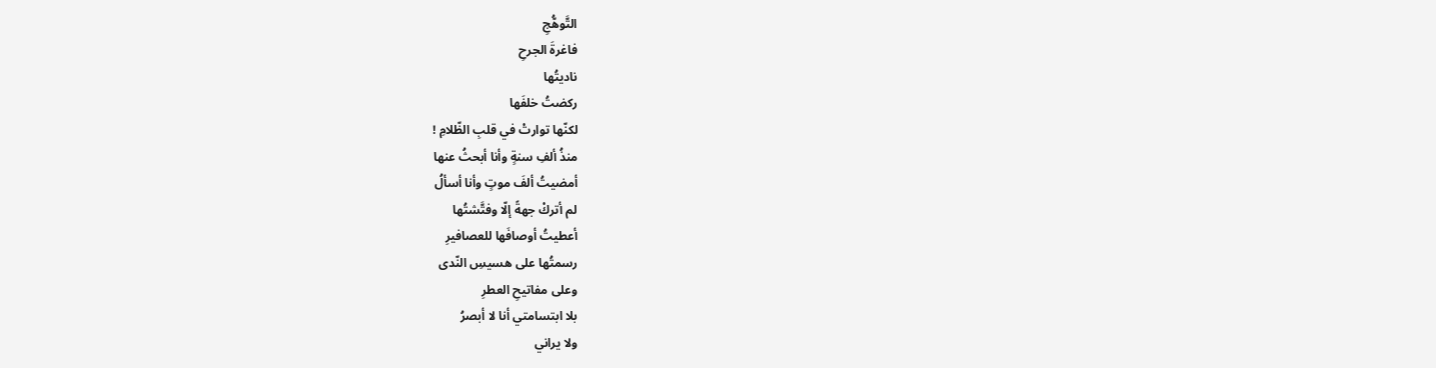التَّوهُّجِ
فاغرةَ الجرحِ
ناديتُها
ركضتُ خلفَها
لكنّها توارتْ في قلبِ الظّلامِ !
منذُ ألفِ سنةٍ وأنا أبحثُ عنها
أمضيتُ ألفَ موتٍ وأنا أسألُ
لم أتركْ جهةً إلّا وفتَّشتُها
أعطيتُ أوصافَها للعصافيرِ
رسمتُها على هسيسِ النّدى
وعلى مفاتيحِ العطرِ
بلا ابتسامتي أنا لا أبصرُ
ولا يراني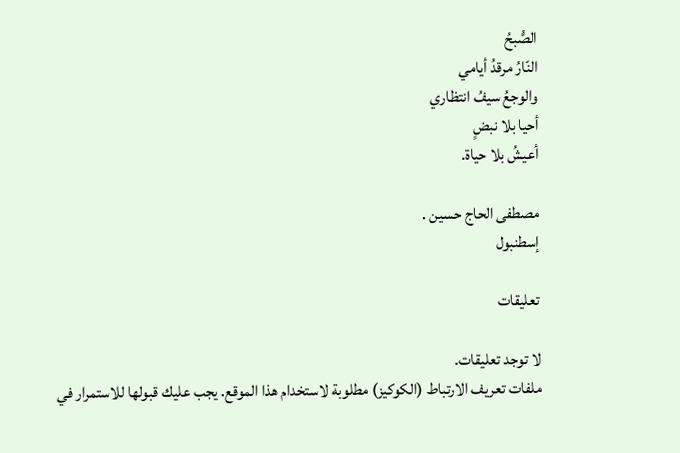الصُّبحُ
النّارُ مرقدُ أيامي
والوجعُ سيفُ انتظاري
أحيا بلا نبضٍ
أعيشُ بلا حياة.

مصطفى الحاج حسين .
إسطنبول

تعليقات

لا توجد تعليقات.
ملفات تعريف الارتباط (الكوكيز) مطلوبة لاستخدام هذا الموقع. يجب عليك قبولها للاستمرار في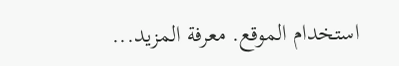استخدام الموقع. معرفة المزيد...